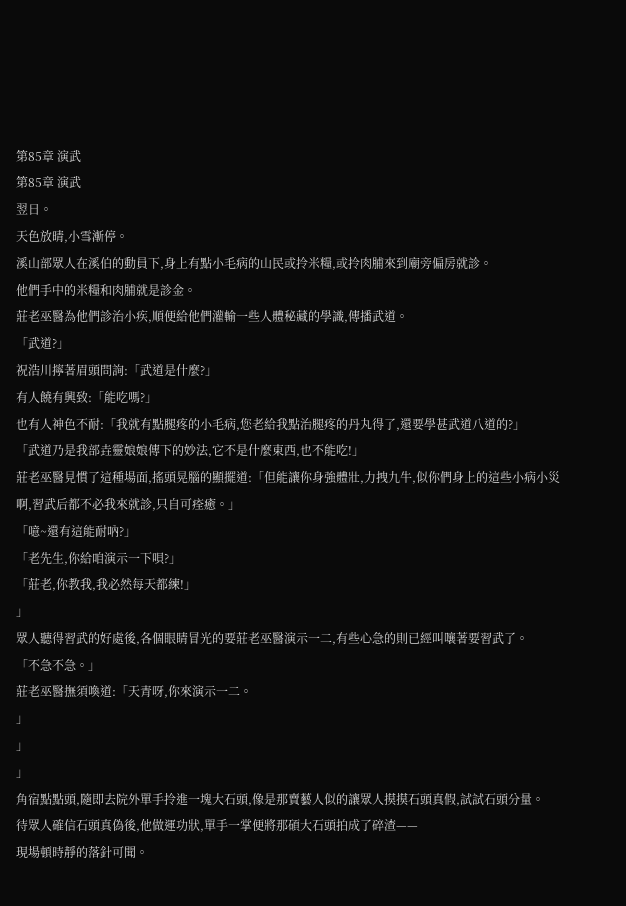第85章 演武
第85章 演武
翌日。
天色放晴,小雪漸停。
溪山部眾人在溪伯的動員下,身上有點小毛病的山民或拎米糧,或拎肉脯來到廟旁偏房就診。
他們手中的米糧和肉脯就是診金。
莊老巫醫為他們診治小疾,順便給他們灌輸一些人體秘藏的學識,傳播武道。
「武道?」
祝浩川擰著眉頭問詢:「武道是什麼?」
有人饒有興致:「能吃嗎?」
也有人神色不耐:「我就有點腿疼的小毛病,您老給我點治腿疼的丹丸得了,還要學甚武道八道的?」
「武道乃是我部垚靈娘娘傳下的妙法,它不是什麼東西,也不能吃!」
莊老巫醫見慣了這種場面,搖頭晃腦的顯擺道:「但能讓你身強體壯,力拽九牛,似你們身上的這些小病小災啊,習武后都不必我來就診,只自可痊癒。」
「噫~還有這能耐吶?」
「老先生,你給咱演示一下唄?」
「莊老,你教我,我必然每天都練!」
」
眾人聽得習武的好處後,各個眼睛冒光的要莊老巫醫演示一二,有些心急的則已經叫嚷著要習武了。
「不急不急。」
莊老巫醫撫須喚道:「天青呀,你來演示一二。
」
」
」
角宿點點頭,隨即去院外單手拎進一塊大石頭,像是那賣藝人似的讓眾人摸摸石頭真假,試試石頭分量。
待眾人確信石頭真偽後,他做運功狀,單手一掌便將那碩大石頭拍成了碎渣——
現場頓時靜的落針可聞。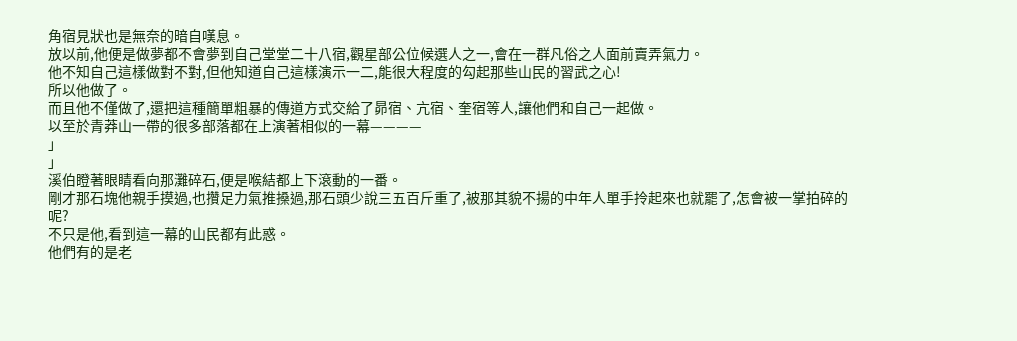角宿見狀也是無奈的暗自嘆息。
放以前,他便是做夢都不會夢到自己堂堂二十八宿,觀星部公位候選人之一,會在一群凡俗之人面前賣弄氣力。
他不知自己這樣做對不對,但他知道自己這樣演示一二,能很大程度的勾起那些山民的習武之心!
所以他做了。
而且他不僅做了,還把這種簡單粗暴的傳道方式交給了昴宿、亢宿、奎宿等人,讓他們和自己一起做。
以至於青莽山一帶的很多部落都在上演著相似的一幕————
」
」
溪伯瞪著眼睛看向那灘碎石,便是喉結都上下滾動的一番。
剛才那石塊他親手摸過,也攢足力氣推搡過,那石頭少說三五百斤重了,被那其貌不揚的中年人單手拎起來也就罷了,怎會被一掌拍碎的呢?
不只是他,看到這一幕的山民都有此惑。
他們有的是老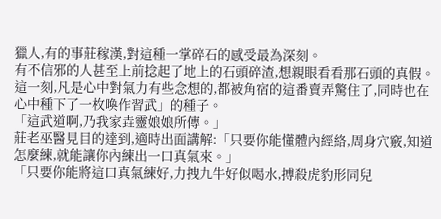獵人,有的事莊稼漢,對這種一掌碎石的感受最為深刻。
有不信邪的人甚至上前捻起了地上的石頭碎渣,想親眼看看那石頭的真假。
這一刻,凡是心中對氣力有些念想的,都被角宿的這番賣弄驚住了,同時也在心中種下了一枚喚作習武」的種子。
「這武道啊,乃我家垚靈娘娘所傳。」
莊老巫醫見目的達到,適時出面講解:「只要你能懂體內經絡,周身穴竅,知道怎麼練,就能讓你內練出一口真氣來。」
「只要你能將這口真氣練好,力拽九牛好似喝水,搏殺虎豹形同兒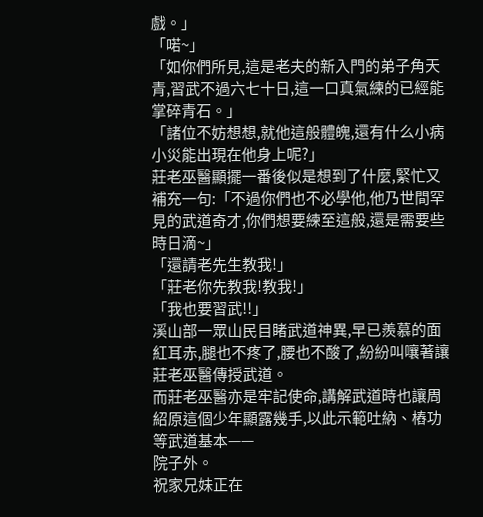戲。」
「喏~」
「如你們所見,這是老夫的新入門的弟子角天青,習武不過六七十日,這一口真氣練的已經能掌碎青石。」
「諸位不妨想想,就他這般體魄,還有什么小病小災能出現在他身上呢?」
莊老巫醫顯擺一番後似是想到了什麼,緊忙又補充一句:「不過你們也不必學他,他乃世間罕見的武道奇才,你們想要練至這般,還是需要些時日滴~」
「還請老先生教我!」
「莊老你先教我!教我!」
「我也要習武!!」
溪山部一眾山民目睹武道神異,早已羨慕的面紅耳赤,腿也不疼了,腰也不酸了,紛紛叫嚷著讓莊老巫醫傳授武道。
而莊老巫醫亦是牢記使命,講解武道時也讓周紹原這個少年顯露幾手,以此示範吐納、樁功等武道基本——
院子外。
祝家兄妹正在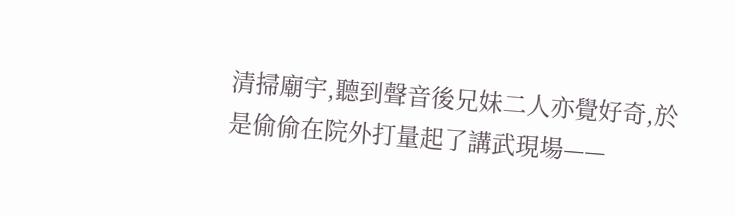清掃廟宇,聽到聲音後兄妹二人亦覺好奇,於是偷偷在院外打量起了講武現場——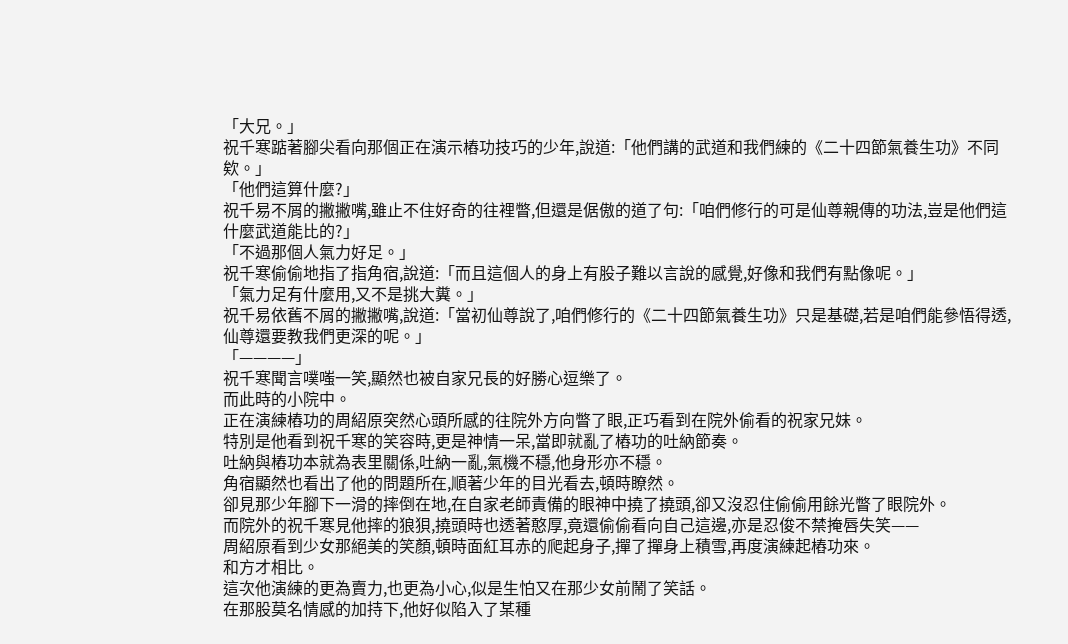「大兄。」
祝千寒踮著腳尖看向那個正在演示樁功技巧的少年,說道:「他們講的武道和我們練的《二十四節氣養生功》不同欸。」
「他們這算什麼?」
祝千易不屑的撇撇嘴,雖止不住好奇的往裡瞥,但還是倨傲的道了句:「咱們修行的可是仙尊親傳的功法,豈是他們這什麼武道能比的?」
「不過那個人氣力好足。」
祝千寒偷偷地指了指角宿,說道:「而且這個人的身上有股子難以言說的感覺,好像和我們有點像呢。」
「氣力足有什麼用,又不是挑大糞。」
祝千易依舊不屑的撇撇嘴,說道:「當初仙尊說了,咱們修行的《二十四節氣養生功》只是基礎,若是咱們能參悟得透,仙尊還要教我們更深的呢。」
「————」
祝千寒聞言噗嗤一笑,顯然也被自家兄長的好勝心逗樂了。
而此時的小院中。
正在演練樁功的周紹原突然心頭所感的往院外方向瞥了眼,正巧看到在院外偷看的祝家兄妹。
特別是他看到祝千寒的笑容時,更是神情一呆,當即就亂了樁功的吐納節奏。
吐納與樁功本就為表里關係,吐納一亂,氣機不穩,他身形亦不穩。
角宿顯然也看出了他的問題所在,順著少年的目光看去,頓時瞭然。
卻見那少年腳下一滑的摔倒在地,在自家老師責備的眼神中撓了撓頭,卻又沒忍住偷偷用餘光瞥了眼院外。
而院外的祝千寒見他摔的狼狽,撓頭時也透著憨厚,竟還偷偷看向自己這邊,亦是忍俊不禁掩唇失笑——
周紹原看到少女那絕美的笑顏,頓時面紅耳赤的爬起身子,撣了撣身上積雪,再度演練起樁功來。
和方才相比。
這次他演練的更為賣力,也更為小心,似是生怕又在那少女前鬧了笑話。
在那股莫名情感的加持下,他好似陷入了某種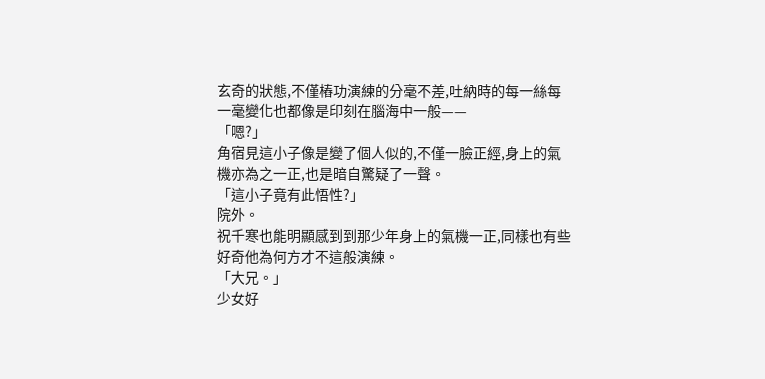玄奇的狀態,不僅樁功演練的分毫不差,吐納時的每一絲每一毫變化也都像是印刻在腦海中一般——
「嗯?」
角宿見這小子像是變了個人似的,不僅一臉正經,身上的氣機亦為之一正,也是暗自驚疑了一聲。
「這小子竟有此悟性?」
院外。
祝千寒也能明顯感到到那少年身上的氣機一正,同樣也有些好奇他為何方才不這般演練。
「大兄。」
少女好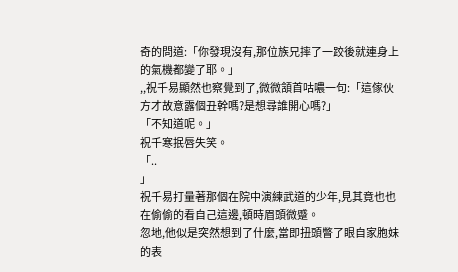奇的問道:「你發現沒有,那位族兄摔了一跤後就連身上的氣機都變了耶。」
,,祝千易顯然也察覺到了,微微頷首咕噥一句:「這傢伙方才故意露個丑幹嗎?是想尋誰開心嗎?」
「不知道呢。」
祝千寒抿唇失笑。
「..
」
祝千易打量著那個在院中演練武道的少年,見其竟也也在偷偷的看自己這邊,頓時眉頭微蹙。
忽地,他似是突然想到了什麼,當即扭頭瞥了眼自家胞妹的表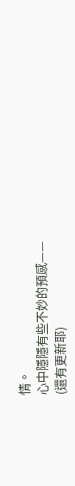情。
心中隱隱有些不妙的預感——
(還有更新耶)